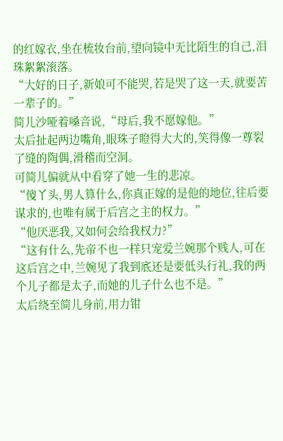的红嫁衣,坐在梳妆台前,望向镜中无比陌生的自己,泪珠絮絮滚落。
“大好的日子,新娘可不能哭,若是哭了这一天,就要苦一辈子的。”
简儿沙哑着嗓音说,“母后,我不愿嫁他。”
太后扯起两边嘴角,眼珠子瞪得大大的,笑得像一尊裂了缝的陶偶,滑稽而空洞。
可简儿偏就从中看穿了她一生的悲凉。
“傻丫头,男人算什么,你真正嫁的是他的地位,往后要谋求的,也唯有属于后宫之主的权力。”
“他厌恶我,又如何会给我权力?”
“这有什么,先帝不也一样只宠爱兰婉那个贱人,可在这后宫之中,兰婉见了我到底还是要低头行礼,我的两个儿子都是太子,而她的儿子什么也不是。”
太后绕至简儿身前,用力钳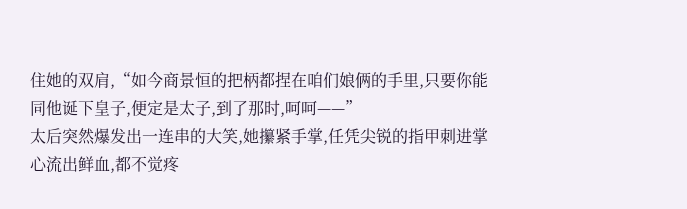住她的双肩,“如今商景恒的把柄都捏在咱们娘俩的手里,只要你能同他诞下皇子,便定是太子,到了那时,呵呵——”
太后突然爆发出一连串的大笑,她攥紧手掌,任凭尖锐的指甲刺进掌心流出鲜血,都不觉疼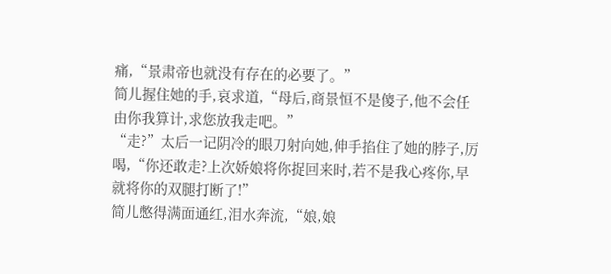痛,“景肃帝也就没有存在的必要了。”
简儿握住她的手,哀求道,“母后,商景恒不是傻子,他不会任由你我算计,求您放我走吧。”
“走?”太后一记阴冷的眼刀射向她,伸手掐住了她的脖子,厉喝,“你还敢走?上次娇娘将你捉回来时,若不是我心疼你,早就将你的双腿打断了!”
简儿憋得满面通红,泪水奔流,“娘,娘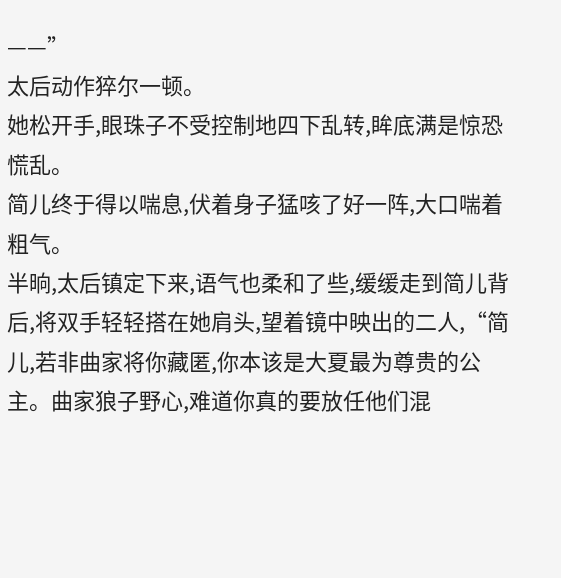——”
太后动作猝尔一顿。
她松开手,眼珠子不受控制地四下乱转,眸底满是惊恐慌乱。
简儿终于得以喘息,伏着身子猛咳了好一阵,大口喘着粗气。
半晌,太后镇定下来,语气也柔和了些,缓缓走到简儿背后,将双手轻轻搭在她肩头,望着镜中映出的二人,“简儿,若非曲家将你藏匿,你本该是大夏最为尊贵的公主。曲家狼子野心,难道你真的要放任他们混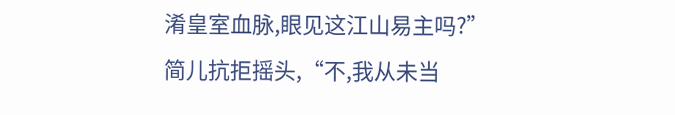淆皇室血脉,眼见这江山易主吗?”
简儿抗拒摇头,“不,我从未当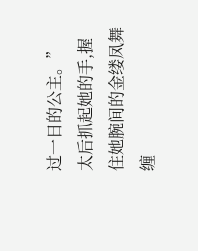过一日的公主。”
太后抓起她的手,握住她腕间的金缕凤舞缠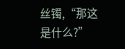丝镯,“那这是什么?”